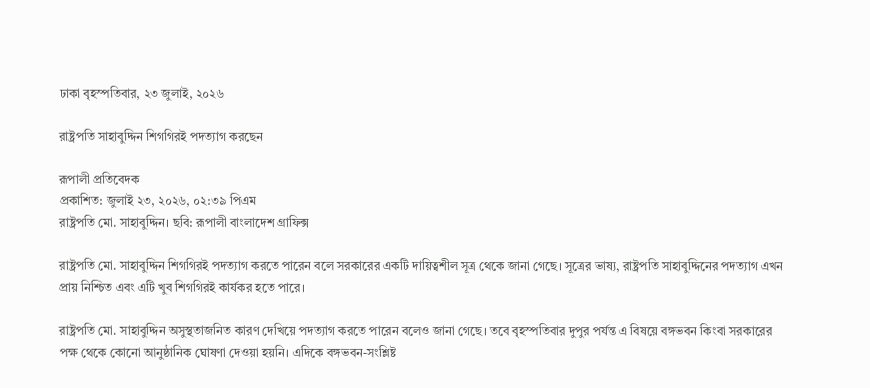ঢাকা বৃহস্পতিবার, ২৩ জুলাই, ২০২৬

রাষ্ট্রপতি সাহাবুদ্দিন শিগগিরই পদত্যাগ করছেন

রূপালী প্রতিবেদক
প্রকাশিত: জুলাই ২৩, ২০২৬, ০২:৩৯ পিএম
রাষ্ট্রপতি মো. সাহাবুদ্দিন। ছবি: রূপালী বাংলাদেশ গ্রাফিক্স

রাষ্ট্রপতি মো. সাহাবুদ্দিন শিগগিরই পদত্যাগ করতে পারেন বলে সরকারের একটি দায়িত্বশীল সূত্র থেকে জানা গেছে। সূত্রের ভাষ্য, রাষ্ট্রপতি সাহাবুদ্দিনের পদত্যাগ এখন প্রায় নিশ্চিত এবং এটি খুব শিগগিরই কার্যকর হতে পারে।

রাষ্ট্রপতি মো. সাহাবুদ্দিন অসুস্থতাজনিত কারণ দেখিয়ে পদত্যাগ করতে পারেন বলেও জানা গেছে। তবে বৃহস্পতিবার দুপুর পর্যন্ত এ বিষয়ে বঙ্গভবন কিংবা সরকারের পক্ষ থেকে কোনো আনুষ্ঠানিক ঘোষণা দেওয়া হয়নি। এদিকে বঙ্গভবন-সংশ্লিষ্ট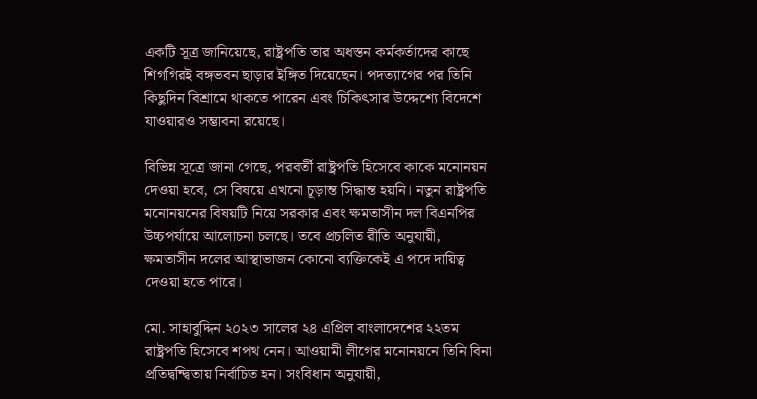একটি সূত্র জানিয়েছে, রাষ্ট্রপতি তার অধস্তন কর্মকর্তাদের কাছে শিগগিরই বঙ্গভবন ছাড়ার ইঙ্গিত দিয়েছেন। পদত্যাগের পর তিনি কিছুদিন বিশ্রামে থাকতে পারেন এবং চিকিৎসার উদ্দেশ্যে বিদেশে যাওয়ারও সম্ভাবনা রয়েছে।

বিভিন্ন সূত্রে জানা গেছে, পরবর্তী রাষ্ট্রপতি হিসেবে কাকে মনোনয়ন দেওয়া হবে, সে বিষয়ে এখনো চূড়ান্ত সিদ্ধান্ত হয়নি। নতুন রাষ্ট্রপতি মনোনয়নের বিষয়টি নিয়ে সরকার এবং ক্ষমতাসীন দল বিএনপির উচ্চপর্যায়ে আলোচনা চলছে। তবে প্রচলিত রীতি অনুযায়ী, ক্ষমতাসীন দলের আস্থাভাজন কোনো ব্যক্তিকেই এ পদে দায়িত্ব দেওয়া হতে পারে।

মো. সাহাবুদ্দিন ২০২৩ সালের ২৪ এপ্রিল বাংলাদেশের ২২তম রাষ্ট্রপতি হিসেবে শপথ নেন। আওয়ামী লীগের মনোনয়নে তিনি বিনা প্রতিদ্বন্দ্বিতায় নির্বাচিত হন। সংবিধান অনুযায়ী,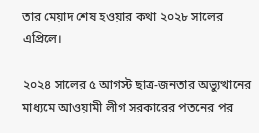তার মেয়াদ শেষ হওয়ার কথা ২০২৮ সালের এপ্রিলে।

২০২৪ সালের ৫ আগস্ট ছাত্র-জনতার অভ্যুত্থানের মাধ্যমে আওয়ামী লীগ সরকারের পতনের পর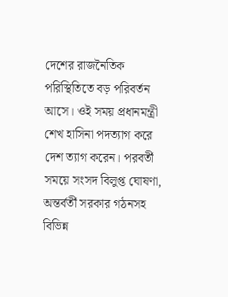দেশের রাজনৈতিক পরিস্থিতিতে বড় পরিবর্তন আসে। ওই সময় প্রধানমন্ত্রী শেখ হাসিনা পদত্যাগ করে দেশ ত্যাগ করেন। পরবর্তী সময়ে সংসদ বিলুপ্ত ঘোষণা, অন্তর্বর্তী সরকার গঠনসহ বিভিন্ন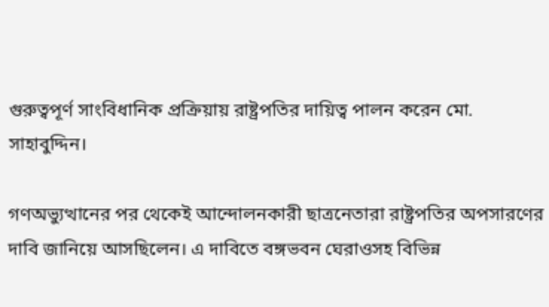গুরুত্বপূর্ণ সাংবিধানিক প্রক্রিয়ায় রাষ্ট্রপতির দায়িত্ব পালন করেন মো. সাহাবুদ্দিন।

গণঅভ্যুত্থানের পর থেকেই আন্দোলনকারী ছাত্রনেতারা রাষ্ট্রপতির অপসারণের দাবি জানিয়ে আসছিলেন। এ দাবিতে বঙ্গভবন ঘেরাওসহ বিভিন্ন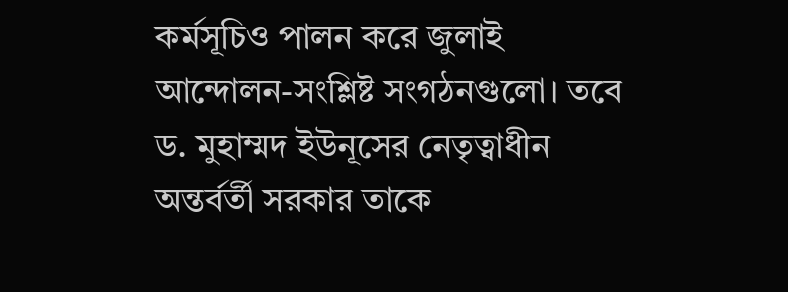কর্মসূচিও পালন করে জুলাই আন্দোলন-সংশ্লিষ্ট সংগঠনগুলো। তবে ড. মুহাম্মদ ইউনূসের নেতৃত্বাধীন অন্তর্বর্তী সরকার তাকে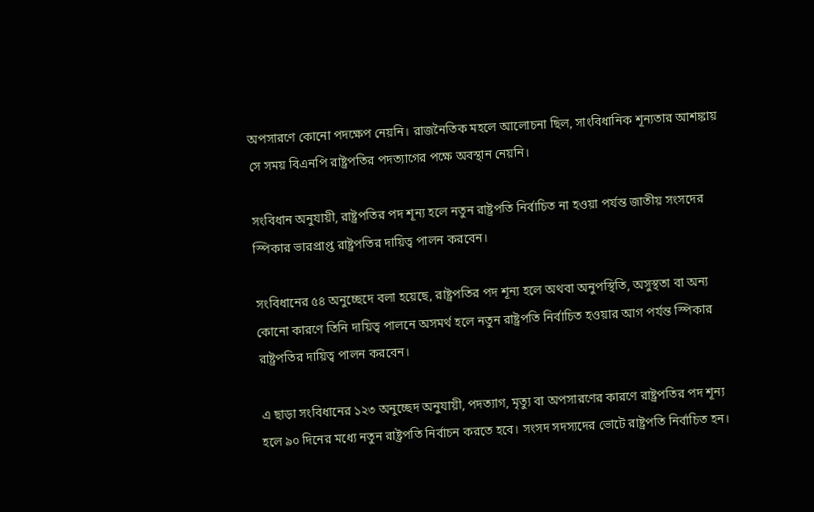অপসারণে কোনো পদক্ষেপ নেয়নি। রাজনৈতিক মহলে আলোচনা ছিল, সাংবিধানিক শূন্যতার আশঙ্কায় সে সময় বিএনপি রাষ্ট্রপতির পদত্যাগের পক্ষে অবস্থান নেয়নি।

সংবিধান অনুযায়ী, রাষ্ট্রপতির পদ শূন্য হলে নতুন রাষ্ট্রপতি নির্বাচিত না হওয়া পর্যন্ত জাতীয় সংসদের স্পিকার ভারপ্রাপ্ত রাষ্ট্রপতির দায়িত্ব পালন করবেন।

সংবিধানের ৫৪ অনুচ্ছেদে বলা হয়েছে, রাষ্ট্রপতির পদ শূন্য হলে অথবা অনুপস্থিতি, অসুস্থতা বা অন্য কোনো কারণে তিনি দায়িত্ব পালনে অসমর্থ হলে নতুন রাষ্ট্রপতি নির্বাচিত হওয়ার আগ পর্যন্ত স্পিকার রাষ্ট্রপতির দায়িত্ব পালন করবেন।

এ ছাড়া সংবিধানের ১২৩ অনুচ্ছেদ অনুযায়ী, পদত্যাগ, মৃত্যু বা অপসারণের কারণে রাষ্ট্রপতির পদ শূন্য হলে ৯০ দিনের মধ্যে নতুন রাষ্ট্রপতি নির্বাচন করতে হবে। সংসদ সদস্যদের ভোটে রাষ্ট্রপতি নির্বাচিত হন।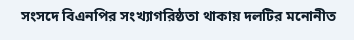সংসদে বিএনপির সংখ্যাগরিষ্ঠতা থাকায় দলটির মনোনীত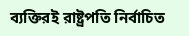ব্যক্তিরই রাষ্ট্রপতি নির্বাচিত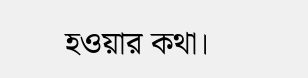হওয়ার কথা।